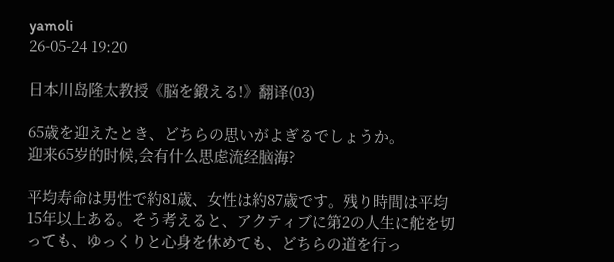yamoli
26-05-24 19:20

日本川岛隆太教授《脳を鍛える!》翻译(03)

65歳を迎えたとき、どちらの思いがよぎるでしょうか。
迎来65岁的时候,会有什么思虑流经脑海?

平均寿命は男性で約81歳、女性は約87歳です。残り時間は平均15年以上ある。そう考えると、アクティブに第2の人生に舵を切っても、ゆっくりと心身を休めても、どちらの道を行っ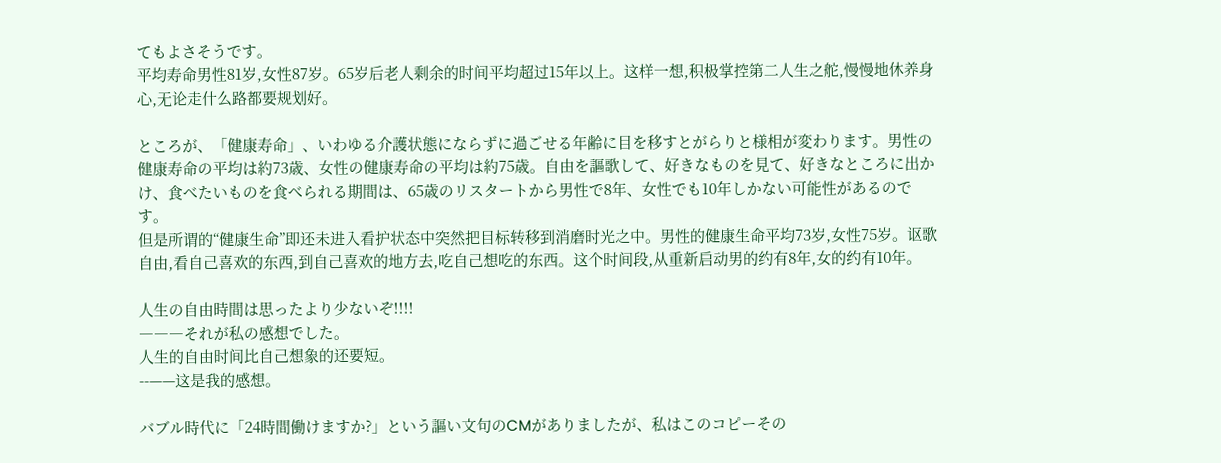てもよさそうです。
平均寿命男性81岁,女性87岁。65岁后老人剩余的时间平均超过15年以上。这样一想,积极掌控第二人生之舵,慢慢地休养身心,无论走什么路都要规划好。

ところが、「健康寿命」、いわゆる介護状態にならずに過ごせる年齢に目を移すとがらりと様相が変わります。男性の健康寿命の平均は約73歳、女性の健康寿命の平均は約75歳。自由を謳歌して、好きなものを見て、好きなところに出かけ、食べたいものを食べられる期間は、65歳のリスタートから男性で8年、女性でも10年しかない可能性があるのです。
但是所谓的“健康生命”即还未进入看护状态中突然把目标转移到消磨时光之中。男性的健康生命平均73岁,女性75岁。讴歌自由,看自己喜欢的东西,到自己喜欢的地方去,吃自己想吃的东西。这个时间段,从重新启动男的约有8年,女的约有10年。

人生の自由時間は思ったより少ないぞ!!!!
―――それが私の感想でした。
人生的自由时间比自己想象的还要短。
--——这是我的感想。

バブル時代に「24時間働けますか?」という謳い文句のCMがありましたが、私はこのコピーその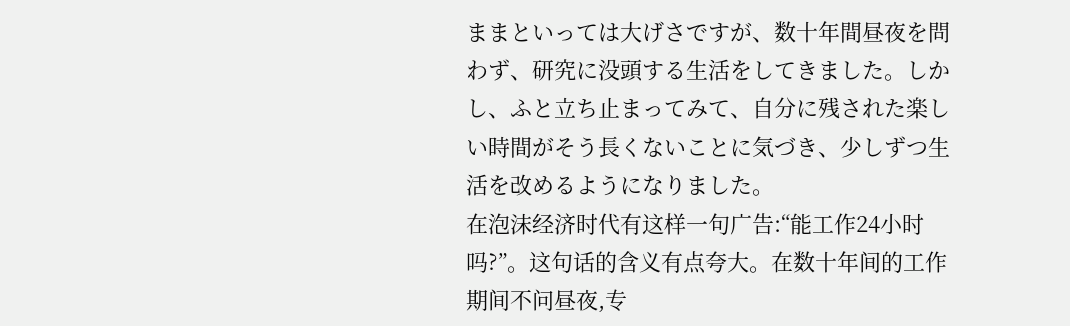ままといっては大げさですが、数十年間昼夜を問わず、研究に没頭する生活をしてきました。しかし、ふと立ち止まってみて、自分に残された楽しい時間がそう長くないことに気づき、少しずつ生活を改めるようになりました。
在泡沫经济时代有这样一句广告:“能工作24小时吗?”。这句话的含义有点夸大。在数十年间的工作期间不问昼夜,专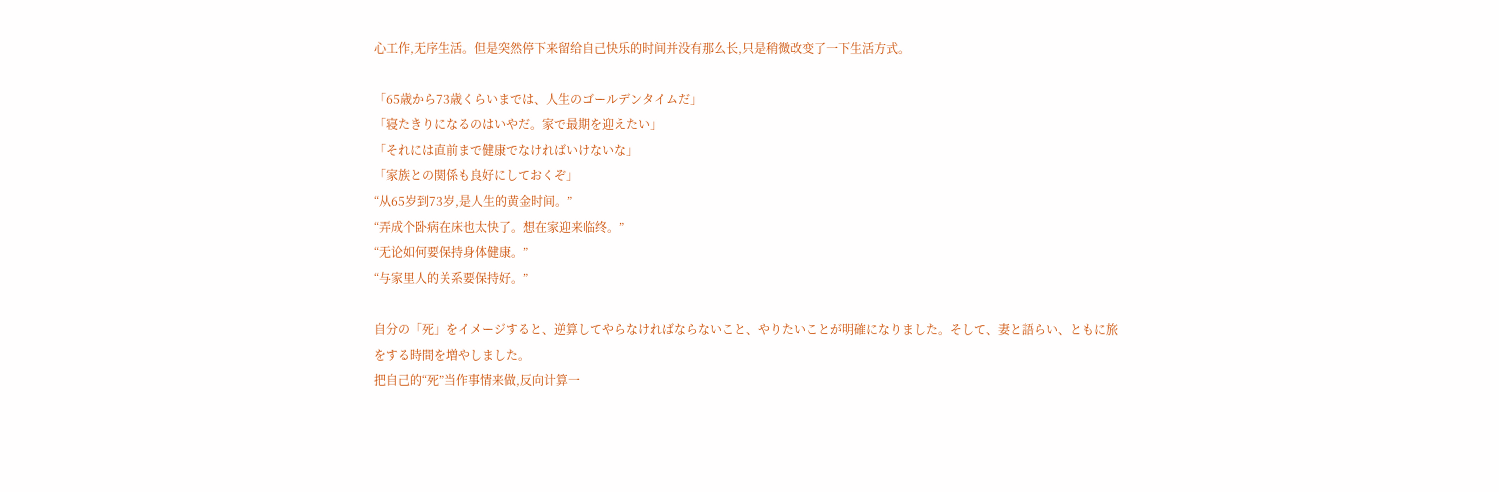心工作,无序生活。但是突然停下来留给自己快乐的时间并没有那么长,只是稍微改变了一下生活方式。

「65歳から73歳くらいまでは、人生のゴールデンタイムだ」
「寝たきりになるのはいやだ。家で最期を迎えたい」
「それには直前まで健康でなければいけないな」
「家族との関係も良好にしておくぞ」
“从65岁到73岁,是人生的黄金时间。”
“弄成个卧病在床也太快了。想在家迎来临终。”
“无论如何要保持身体健康。”
“与家里人的关系要保持好。”

自分の「死」をイメージすると、逆算してやらなければならないこと、やりたいことが明確になりました。そして、妻と語らい、ともに旅をする時間を増やしました。
把自己的“死”当作事情来做,反向计算一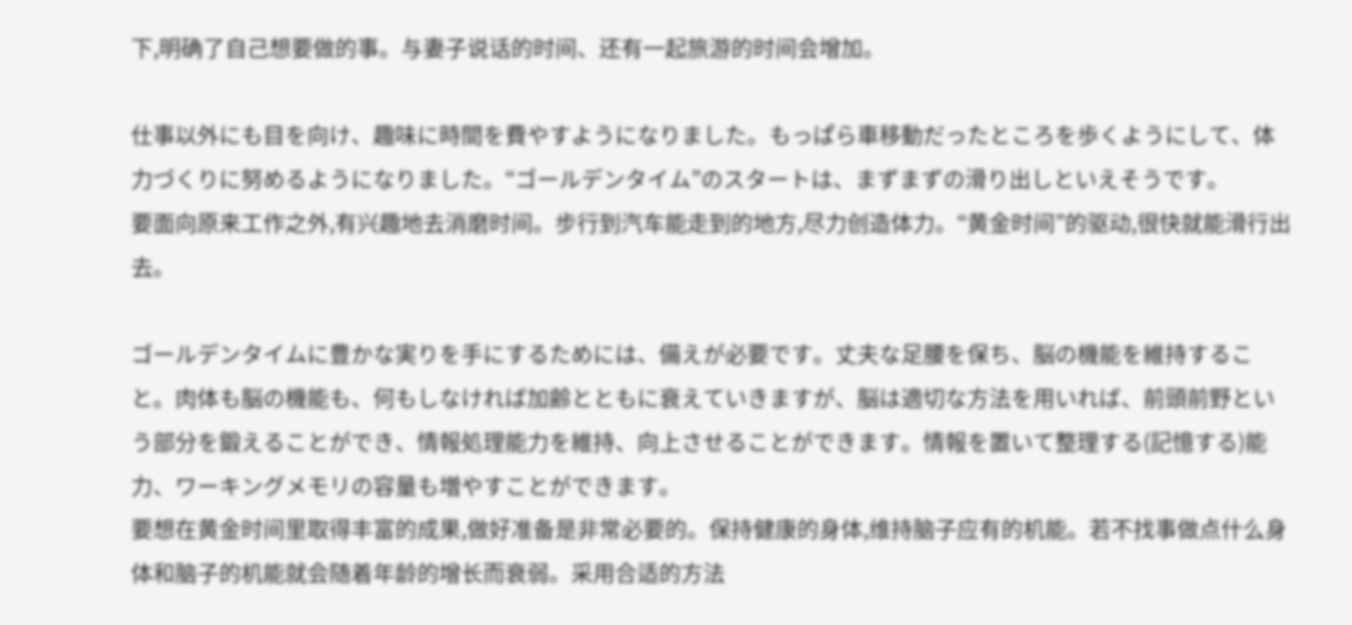下,明确了自己想要做的事。与妻子说话的时间、还有一起旅游的时间会增加。

仕事以外にも目を向け、趣味に時間を費やすようになりました。もっぱら車移動だったところを歩くようにして、体力づくりに努めるようになりました。“ゴールデンタイム”のスタートは、まずまずの滑り出しといえそうです。
要面向原来工作之外,有兴趣地去消磨时间。步行到汽车能走到的地方,尽力创造体力。“黄金时间”的驱动,很快就能滑行出去。

ゴールデンタイムに豊かな実りを手にするためには、備えが必要です。丈夫な足腰を保ち、脳の機能を維持すること。肉体も脳の機能も、何もしなければ加齢とともに衰えていきますが、脳は適切な方法を用いれば、前頭前野という部分を鍛えることができ、情報処理能力を維持、向上させることができます。情報を置いて整理する(記憶する)能力、ワーキングメモリの容量も増やすことができます。
要想在黄金时间里取得丰富的成果,做好准备是非常必要的。保持健康的身体,维持脑子应有的机能。若不找事做点什么身体和脑子的机能就会随着年龄的增长而衰弱。采用合适的方法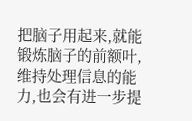把脑子用起来,就能锻炼脑子的前额叶,维持处理信息的能力,也会有进一步提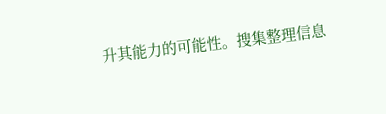升其能力的可能性。搜集整理信息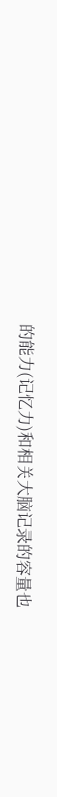的能力(记忆力)和相关大脑记录的容量也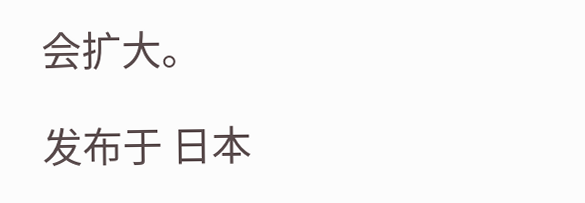会扩大。

发布于 日本